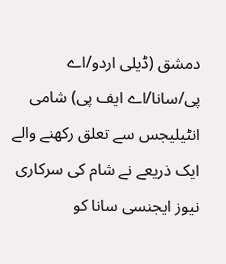دمشق (ڈیلی اردو/اے پی/سانا/اے ایف پی) شامی انٹیلیجس سے تعلق رکھنے والے ایک ذریعے نے شام کی سرکاری نیوز ایجنسی سانا کو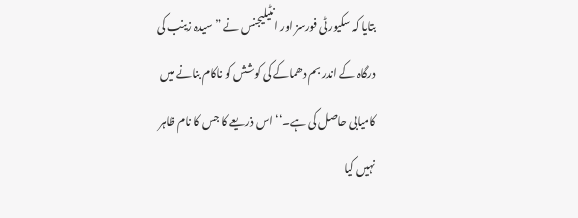بتایا کہ سکیورٹی فورسز اور انٹیلیجنس نے ”سیدہ زینب کی درگاہ کے اندر بم دھماکے کی کوشش کو ناکام بنانے میں کامیابی حاصل کی ہے۔‘‘ اس ذریعے کا جس کا نام ظاہر نہیں کیا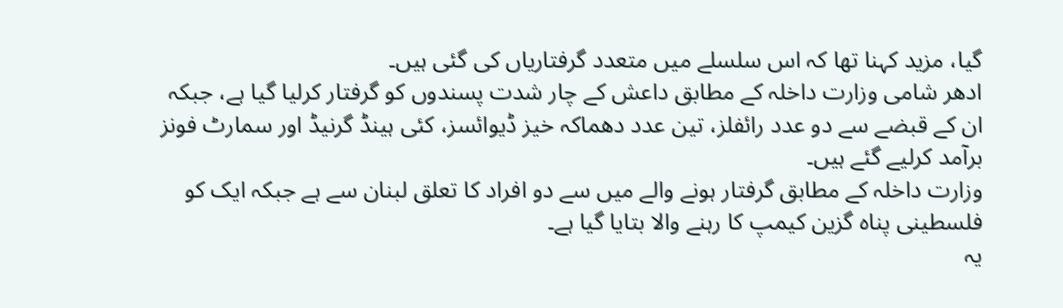گیا، مزید کہنا تھا کہ اس سلسلے میں متعدد گرفتاریاں کی گئی ہیں۔
ادھر شامی وزارت داخلہ کے مطابق داعش کے چار شدت پسندوں کو گرفتار کرلیا گیا ہے، جبکہ ان کے قبضے سے دو عدد رائفلز، تین عدد دھماکہ خیز ڈیوائسز، کئی ہینڈ گرنیڈ اور سمارٹ فونز برآمد کرلیے گئے ہیں۔
وزارت داخلہ کے مطابق گرفتار ہونے والے میں سے دو افراد کا تعلق لبنان سے ہے جبکہ ایک کو فلسطینی پناہ گزین کیمپ کا رہنے والا بتایا گیا ہے۔
یہ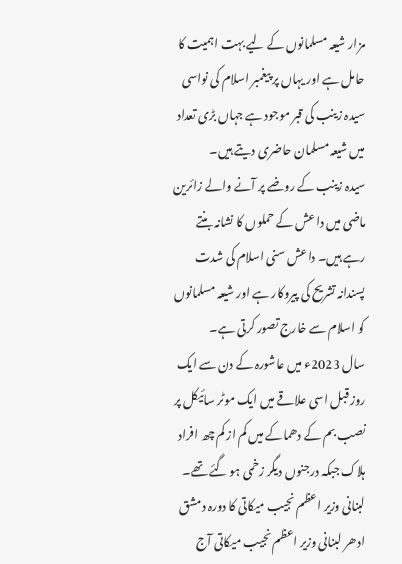مزار شیعہ مسلمانوں کے لیے بہت اہمیت کا حامل ہے اور یہاں پر پیغمبر اسلام کی نواسی سیدہ زینب کی قبر موجود ہے جہاں بڑی تعداد میں شیعہ مسلمان حاضری دیتے ہیں۔
سیدہ زینب کے روضے پر آنے والے زائرین ماضی میں داعش کے حملوں کا نشانہ بنتے رہے ہیں۔ داعش سنی اسلام کی شدت پسندانہ تشریح کی پیروکار ہے اور شیعہ مسلمانوں کو اسلام سے خارج تصور کرتی ہے۔
سال 2023ء میں عاشورہ کے دن سے ایک روز قبل اسی علاقے میں ایک موٹر سائیکل پر نصب بم کے دھماکے میں کم از کم چھ افراد ہلاک جبکہ درجنوں دیگر زخمی ہو گئے تھے۔
لبنانی وزیر اعظم نجیب میکاتی کا دورہ دمشق
ادھر لبنانی وزیر اعظم نجیب میکاتی آج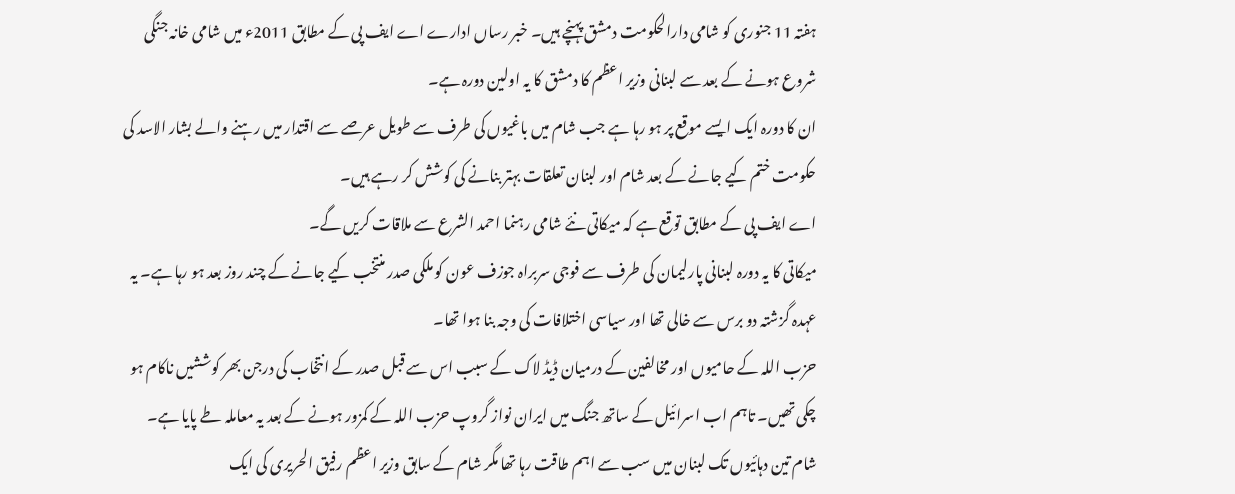ہفتہ 11 جنوری کو شامی دارالحکومت دمشق پہنچے ہیں۔ خبر رساں ادارے اے ایف پی کے مطابق 2011ء میں شامی خانہ جنگی شروع ہونے کے بعد سے لبنانی وزیر اعظم کا دمشق کا یہ اولین دورہ ہے۔
ان کا دورہ ایک ایسے موقع پر ہو رہا ہے جب شام میں باغیوں کی طرف سے طویل عرصے سے اقتدار میں رہنے والے بشار الاسد کی حکومت ختم کیے جانے کے بعد شام اور لبنان تعلقات بہتر بنانے کی کوشش کر رہے ہیں۔
اے ایف پی کے مطابق توقع ہے کہ میکاتی نئے شامی رہنما احمد الشرع سے ملاقات کریں گے۔
میکاتی کا یہ دورہ لبنانی پارلیمان کی طرف سے فوجی سربراہ جوزف عون کو ملکی صدر منتخب کیے جانے کے چند روز بعد ہو رہا ہے۔ یہ عہدہ گزشتہ دو برس سے خالی تھا اور سیاسی اختلافات کی وجہ بنا ہوا تھا۔
حزب اللہ کے حامیوں اور مخالفین کے درمیان ڈیڈ لاک کے سبب اس سے قبل صدر کے انتخاب کی درجن بھر کوششیں ناکام ہو چکی تھیں۔ تاہم اب اسرائیل کے ساتھ جنگ میں ایران نواز گروپ حزب اللہ کے کمزور ہونے کے بعد یہ معاملہ طے پایا ہے۔
شام تین دہائیوں تک لبنان میں سب سے اہم طاقت رہا تھا مگر شام کے سابق وزیر اعظم رفیق الحریری کی ایک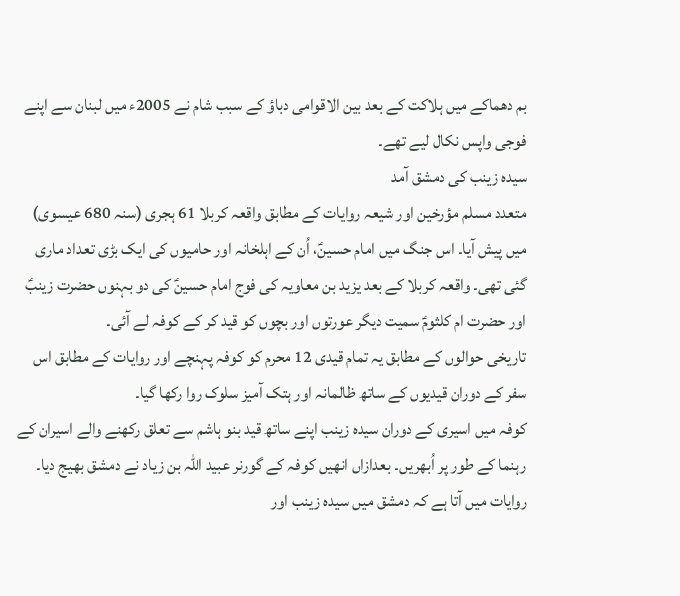بم دھماکے میں ہلاکت کے بعد بین الاقوامی دباؤ کے سبب شام نے 2005ء میں لبنان سے اپنے فوجی واپس نکال لیے تھے۔
سیدہ زینب کی دمشق آمد
متعدد مسلم مؤرخین اور شیعہ روایات کے مطابق واقعہ کربلا 61 ہجری (سنہ 680 عیسوی) میں پیش آیا۔ اس جنگ میں امام حسینؑ، اُن کے اہلخانہ اور حامیوں کی ایک بڑی تعداد ماری گئی تھی۔ واقعہ کربلا کے بعد یزید بن معاویہ کی فوج امام حسینؑ کی دو بہنوں حضرت زینبؑ اور حضرت ام کلثومؑ سمیت دیگر عورتوں اور بچوں کو قید کر کے کوفہ لے آئی۔
تاریخی حوالوں کے مطابق یہ تمام قیدی 12 محرم کو کوفہ پہنچے اور روایات کے مطابق اس سفر کے دوران قیدیوں کے ساتھ ظالمانہ اور ہتک آمیز سلوک روا رکھا گیا۔
کوفہ میں اسیری کے دوران سیدہ زینب اپنے ساتھ قید بنو ہاشم سے تعلق رکھنے والے اسیران کے رہنما کے طور پر اُبھریں۔ بعدازاں انھیں کوفہ کے گورنر عبید اللہ بن زیاد نے دمشق بھیج دیا۔
روایات میں آتا ہے کہ دمشق میں سیدہ زینب اور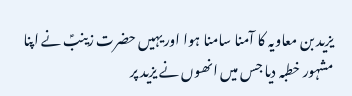یزید بن معاویہ کا آمنا سامنا ہوا اور یہیں حضرت زینبؑ نے اپنا مشہور خطبہ دیا جس میں انھوں نے یزید پر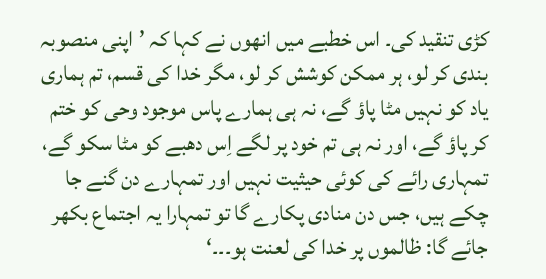کڑی تنقید کی۔ اس خطبے میں انھوں نے کہا کہ ’اپنی منصوبہ بندی کر لو، ہر ممکن کوشش کر لو، مگر خدا کی قسم، تم ہماری یاد کو نہیں مٹا پاؤ گے، نہ ہی ہمارے پاس موجود وحی کو ختم کر پاؤ گے، اور نہ ہی تم خود پر لگے اِس دھبے کو مٹا سکو گے، تمہاری رائے کی کوئی حیثیت نہیں اور تمہارے دن گنے جا چکے ہیں، جس دن منادی پکارے گا تو تمہارا یہ اجتماع بکھر جائے گا: ظالموں پر خدا کی لعنت ہو۔۔۔‘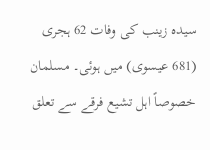سیدہ زینب کی وفات 62 ہجری (681 عیسوی) میں ہوئی۔ مسلمان خصوصاً اہل تشیع فرقے سے تعلق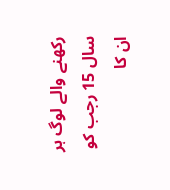رکھنے والے لوگ ہر سال 15 رجب کو ان کا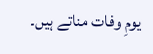یومِ وفات مناتے ہیں۔